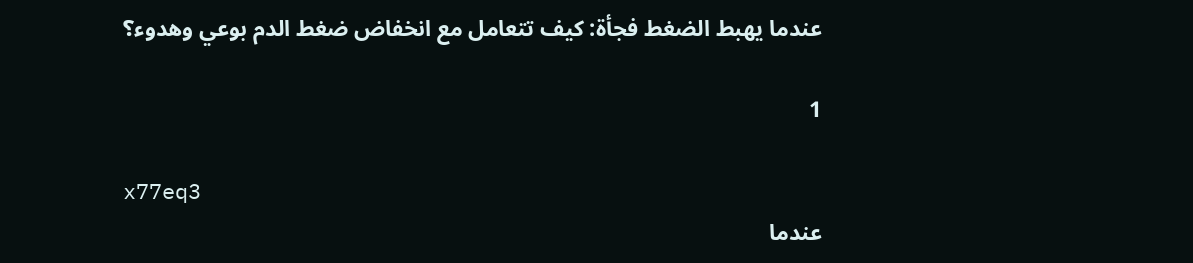عندما يهبط الضغط فجأة: كيف تتعامل مع انخفاض ضغط الدم بوعي وهدوء؟

1

x77eq3
عندما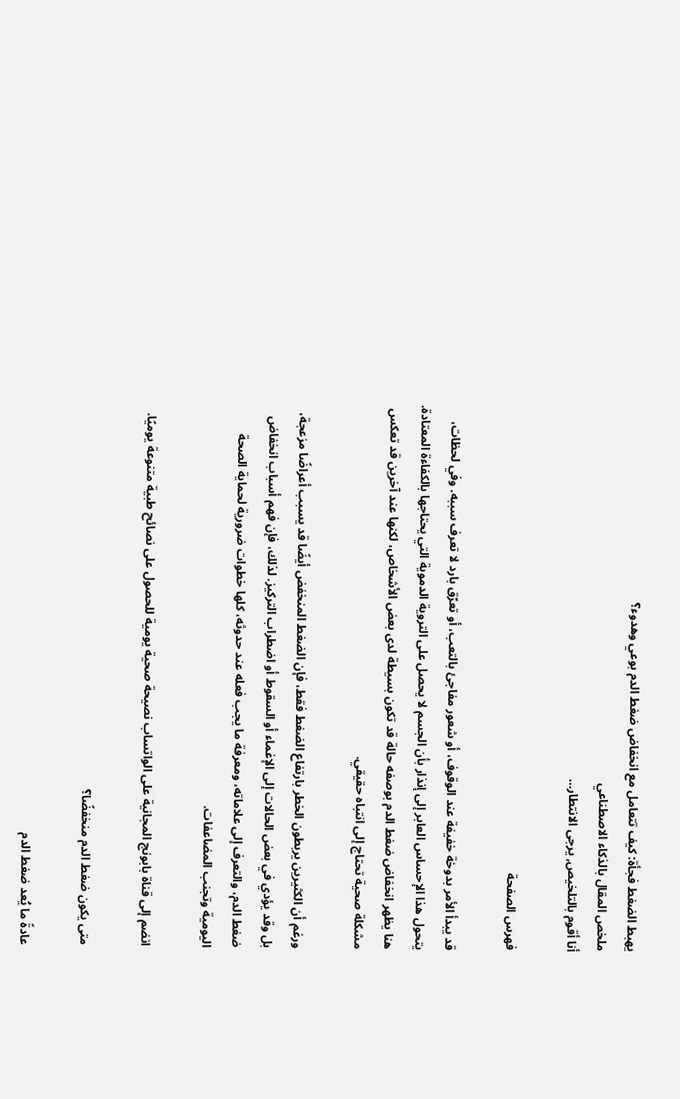يهبط الضغط فجأة: كيف تتعامل مع انخفاض ضغط الدم بوعي وهدوء؟
ملخص المقال بالذكاء الاصطناعي
أنا أقوم بالتلخيص, يرجى الانتطار…

فهرس الصفحة

قد يبدأ الأمر بدوخة خفيفة عند الوقوف، أو شعور مفاجئ بالتعب، أو تعرّق بارد لا تعرف سببه. وفي لحظات، يتحول هذا الإحساس العابر إلى إنذار بأن الجسم لا يحصل على التروية الدموية التي يحتاجها بالكفاءة المعتادة. هنا يظهر انخفاض ضغط الدم بوصفه حالة قد تكون بسيطة لدى بعض الأشخاص، لكنها عند آخرين قد تعكس مشكلة صحية تحتاج إلى انتباه حقيقي.

ورغم أن الكثيرين يربطون الخطر بارتفاع الضغط فقط، فإن الضغط المنخفض أيضًا قد يسبب أعراضًا مزعجة، بل وقد يؤدي في بعض الحالات إلى الإغماء أو السقوط أو اضطراب التركيز. لذلك، فإن فهم أسباب انخفاض ضغط الدم، والتعرف إلى علاماته، ومعرفة ما يجب فعله عند حدوثه، كلها خطوات ضرورية لحماية الصحة اليومية وتجنب المضاعفات.

انضم إلى قناة بابونج المجانية على الواتساب نصيحة صحية يومية للحصول على نصائح طبية متنوعة يوميًا.

متى يكون ضغط الدم منخفضًا؟

عادةً ما يُعد ضغط الدم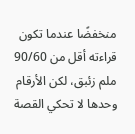منخفضًا عندما تكون قراءته أقل من 90/60 ملم زئبق، لكن الأرقام وحدها لا تحكي القصة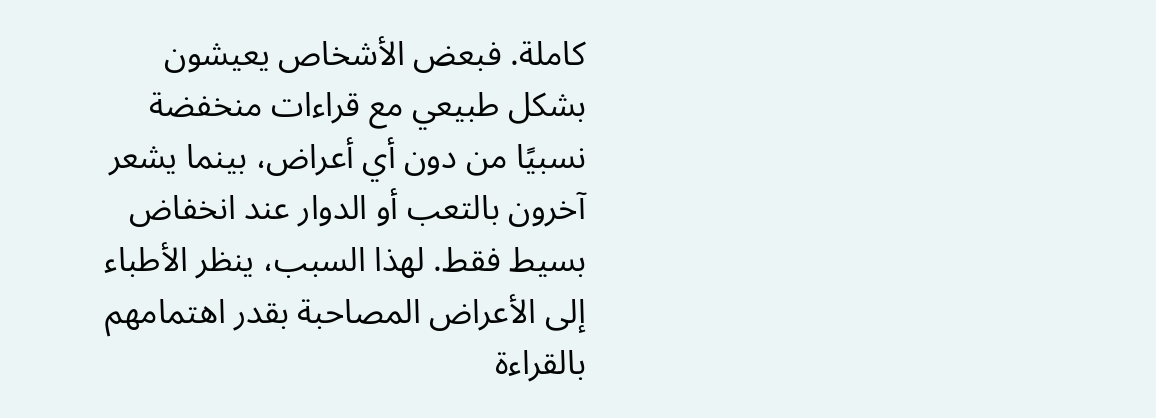كاملة. فبعض الأشخاص يعيشون بشكل طبيعي مع قراءات منخفضة نسبيًا من دون أي أعراض، بينما يشعر آخرون بالتعب أو الدوار عند انخفاض بسيط فقط. لهذا السبب، ينظر الأطباء إلى الأعراض المصاحبة بقدر اهتمامهم بالقراءة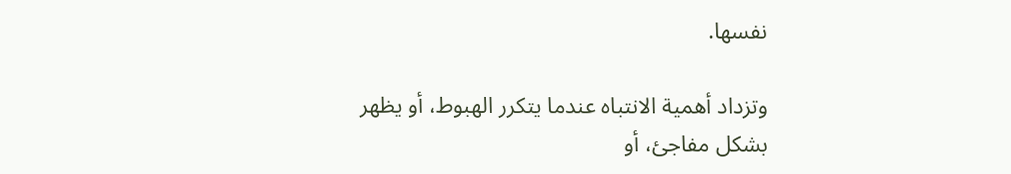نفسها.

وتزداد أهمية الانتباه عندما يتكرر الهبوط، أو يظهر بشكل مفاجئ، أو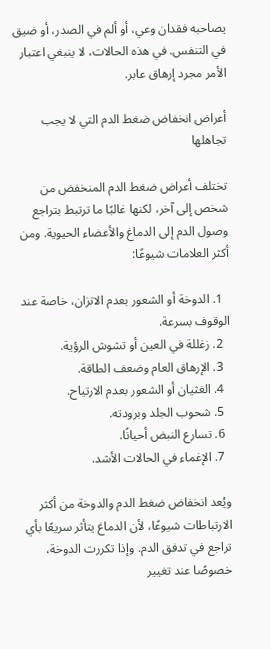يصاحبه فقدان وعي، أو ألم في الصدر، أو ضيق في التنفس. في هذه الحالات، لا ينبغي اعتبار الأمر مجرد إرهاق عابر.

أعراض انخفاض ضغط الدم التي لا يجب تجاهلها

تختلف أعراض ضغط الدم المنخفض من شخص إلى آخر، لكنها غالبًا ما ترتبط بتراجع وصول الدم إلى الدماغ والأعضاء الحيوية. ومن أكثر العلامات شيوعًا:

  1. الدوخة أو الشعور بعدم الاتزان، خاصة عند الوقوف بسرعة.
  2. زغللة في العين أو تشوش الرؤية.
  3. الإرهاق العام وضعف الطاقة.
  4. الغثيان أو الشعور بعدم الارتياح.
  5. شحوب الجلد وبرودته.
  6. تسارع النبض أحيانًا.
  7. الإغماء في الحالات الأشد.

ويُعد انخفاض ضغط الدم والدوخة من أكثر الارتباطات شيوعًا، لأن الدماغ يتأثر سريعًا بأي تراجع في تدفق الدم. وإذا تكررت الدوخة، خصوصًا عند تغيير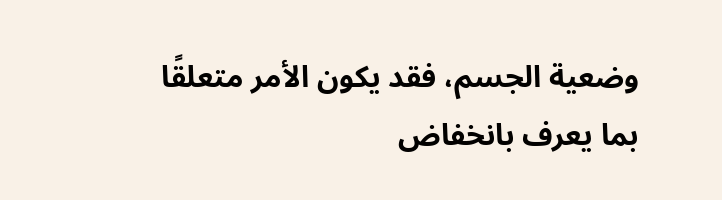وضعية الجسم، فقد يكون الأمر متعلقًا بما يعرف بانخفاض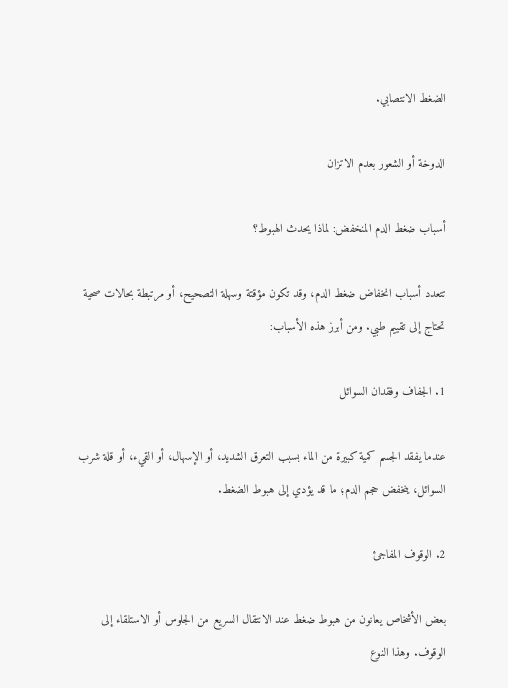الضغط الانتصابي.

الدوخة أو الشعور بعدم الاتزان

أسباب ضغط الدم المنخفض: لماذا يحدث الهبوط؟

تتعدد أسباب انخفاض ضغط الدم، وقد تكون مؤقتة وسهلة التصحيح، أو مرتبطة بحالات صحية تحتاج إلى تقييم طبي. ومن أبرز هذه الأسباب:

1. الجفاف وفقدان السوائل

عندما يفقد الجسم كمية كبيرة من الماء بسبب التعرق الشديد، أو الإسهال، أو القيء، أو قلة شرب السوائل، ينخفض حجم الدم؛ ما قد يؤدي إلى هبوط الضغط.

2. الوقوف المفاجئ

بعض الأشخاص يعانون من هبوط ضغط عند الانتقال السريع من الجلوس أو الاستلقاء إلى الوقوف. وهذا النوع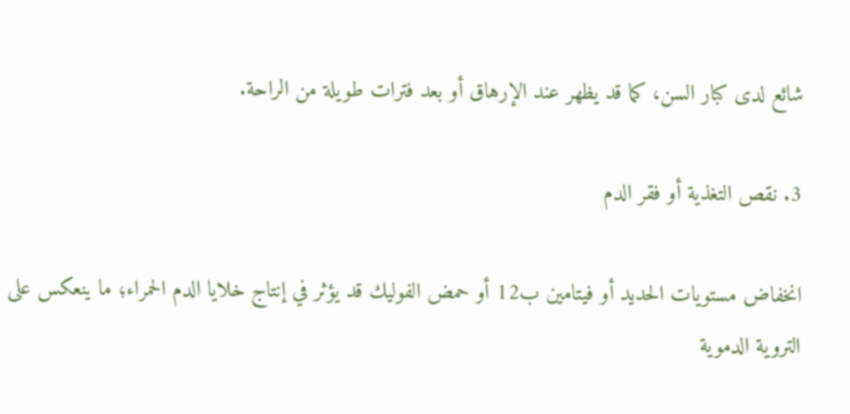شائع لدى كبار السن، كما قد يظهر عند الإرهاق أو بعد فترات طويلة من الراحة.

3. نقص التغذية أو فقر الدم

انخفاض مستويات الحديد أو فيتامين ب12 أو حمض الفوليك قد يؤثر في إنتاج خلايا الدم الحمراء؛ ما ينعكس على التروية الدموية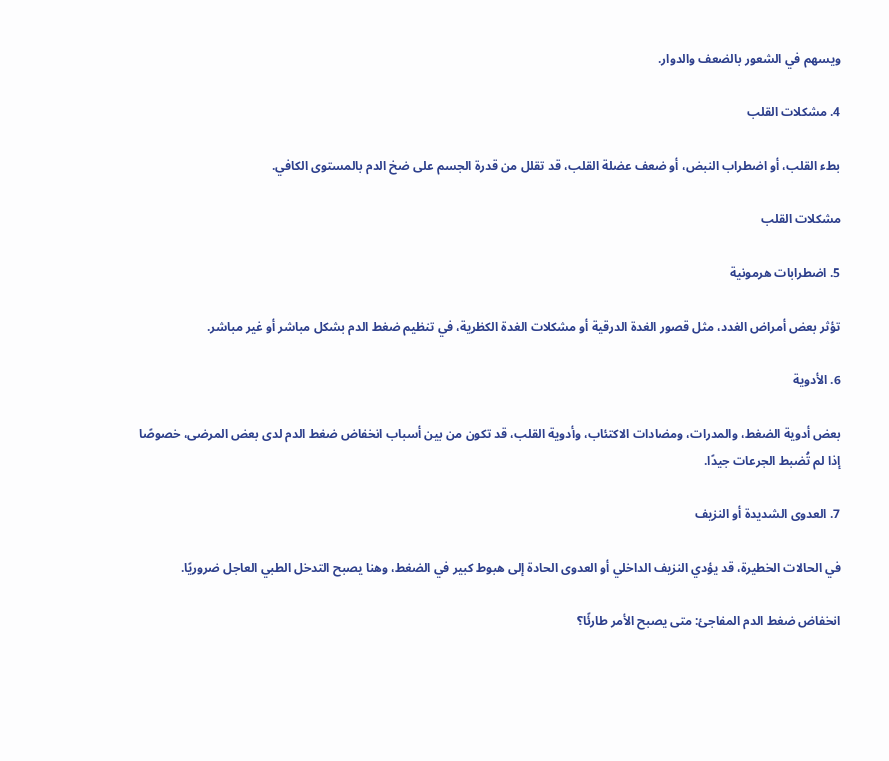ويسهم في الشعور بالضعف والدوار.

4. مشكلات القلب

بطء القلب، أو اضطراب النبض، أو ضعف عضلة القلب، قد تقلل من قدرة الجسم على ضخ الدم بالمستوى الكافي.

مشكلات القلب

5. اضطرابات هرمونية

تؤثر بعض أمراض الغدد، مثل قصور الغدة الدرقية أو مشكلات الغدة الكظرية، في تنظيم ضغط الدم بشكل مباشر أو غير مباشر.

6. الأدوية

بعض أدوية الضغط، والمدرات، ومضادات الاكتئاب، وأدوية القلب، قد تكون من بين أسباب انخفاض ضغط الدم لدى بعض المرضى، خصوصًا إذا لم تُضبط الجرعات جيدًا.

7. العدوى الشديدة أو النزيف

في الحالات الخطيرة، قد يؤدي النزيف الداخلي أو العدوى الحادة إلى هبوط كبير في الضغط، وهنا يصبح التدخل الطبي العاجل ضروريًا.

انخفاض ضغط الدم المفاجئ: متى يصبح الأمر طارئًا؟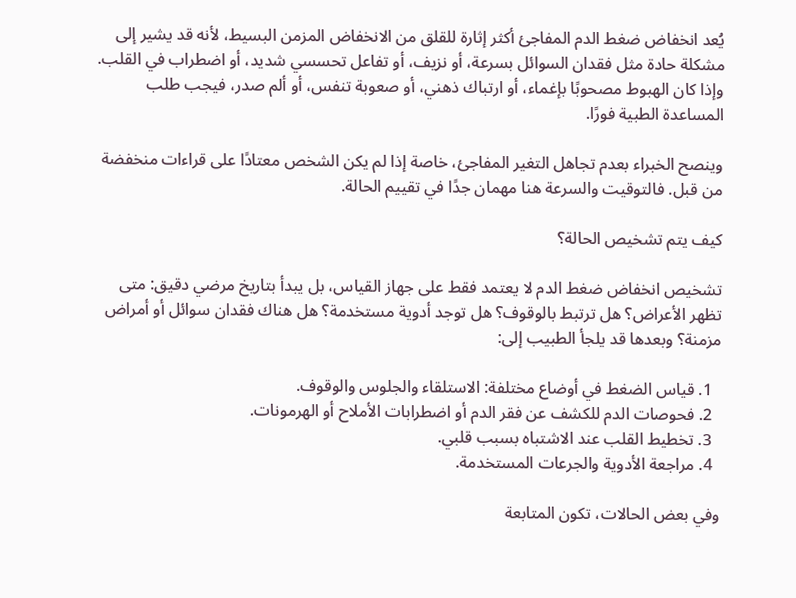يُعد انخفاض ضغط الدم المفاجئ أكثر إثارة للقلق من الانخفاض المزمن البسيط، لأنه قد يشير إلى مشكلة حادة مثل فقدان السوائل بسرعة، أو نزيف، أو تفاعل تحسسي شديد، أو اضطراب في القلب. وإذا كان الهبوط مصحوبًا بإغماء، أو ارتباك ذهني، أو صعوبة تنفس، أو ألم صدر، فيجب طلب المساعدة الطبية فورًا.

وينصح الخبراء بعدم تجاهل التغير المفاجئ، خاصة إذا لم يكن الشخص معتادًا على قراءات منخفضة من قبل. فالتوقيت والسرعة هنا مهمان جدًا في تقييم الحالة.

كيف يتم تشخيص الحالة؟

تشخيص انخفاض ضغط الدم لا يعتمد فقط على جهاز القياس، بل يبدأ بتاريخ مرضي دقيق: متى تظهر الأعراض؟ هل ترتبط بالوقوف؟ هل توجد أدوية مستخدمة؟ هل هناك فقدان سوائل أو أمراض مزمنة؟ وبعدها قد يلجأ الطبيب إلى:

  1. قياس الضغط في أوضاع مختلفة: الاستلقاء والجلوس والوقوف.
  2. فحوصات الدم للكشف عن فقر الدم أو اضطرابات الأملاح أو الهرمونات.
  3. تخطيط القلب عند الاشتباه بسبب قلبي.
  4. مراجعة الأدوية والجرعات المستخدمة.

وفي بعض الحالات، تكون المتابعة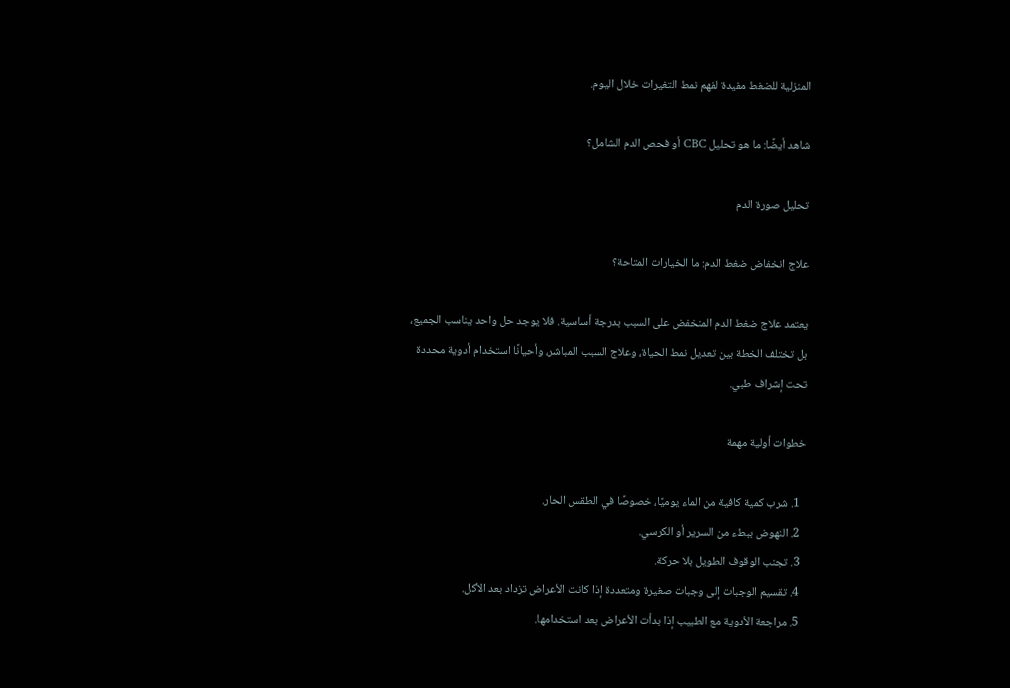المنزلية للضغط مفيدة لفهم نمط التغيرات خلال اليوم.

شاهد أيضًا: ما هو تحليل CBC أو فحص الدم الشامل؟

تحليل صورة الدم

علاج انخفاض ضغط الدم: ما الخيارات المتاحة؟

يعتمد علاج ضغط الدم المنخفض على السبب بدرجة أساسية. فلا يوجد حل واحد يناسب الجميع، بل تختلف الخطة بين تعديل نمط الحياة، وعلاج السبب المباشر، وأحيانًا استخدام أدوية محددة تحت إشراف طبي.

خطوات أولية مهمة

  1. شرب كمية كافية من الماء يوميًا، خصوصًا في الطقس الحار.
  2. النهوض ببطء من السرير أو الكرسي.
  3. تجنب الوقوف الطويل بلا حركة.
  4. تقسيم الوجبات إلى وجبات صغيرة ومتعددة إذا كانت الأعراض تزداد بعد الأكل.
  5. مراجعة الأدوية مع الطبيب إذا بدأت الأعراض بعد استخدامها.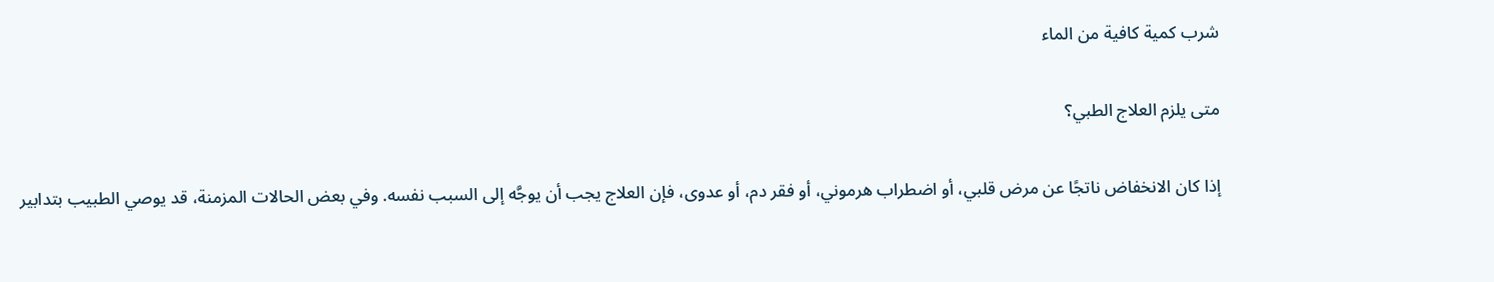شرب كمية كافية من الماء

متى يلزم العلاج الطبي؟

إذا كان الانخفاض ناتجًا عن مرض قلبي، أو اضطراب هرموني، أو فقر دم، أو عدوى، فإن العلاج يجب أن يوجَّه إلى السبب نفسه. وفي بعض الحالات المزمنة، قد يوصي الطبيب بتدابير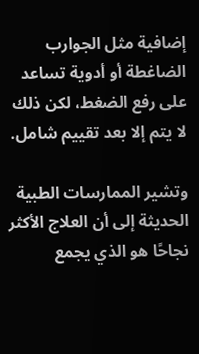إضافية مثل الجوارب الضاغطة أو أدوية تساعد على رفع الضغط، لكن ذلك لا يتم إلا بعد تقييم شامل.

وتشير الممارسات الطبية الحديثة إلى أن العلاج الأكثر نجاحًا هو الذي يجمع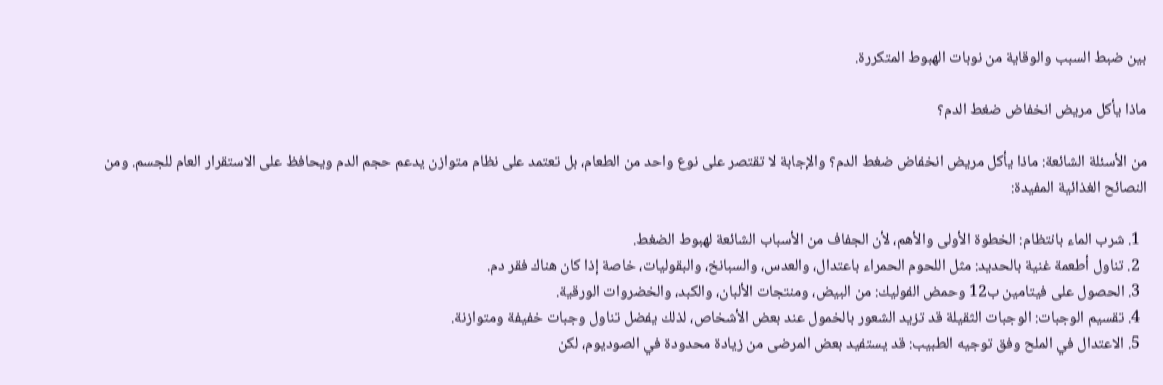بين ضبط السبب والوقاية من نوبات الهبوط المتكررة.

ماذا يأكل مريض انخفاض ضغط الدم؟

من الأسئلة الشائعة: ماذا يأكل مريض انخفاض ضغط الدم؟ والإجابة لا تقتصر على نوع واحد من الطعام، بل تعتمد على نظام متوازن يدعم حجم الدم ويحافظ على الاستقرار العام للجسم. ومن النصائح الغذائية المفيدة:

  1. شرب الماء بانتظام: الخطوة الأولى والأهم، لأن الجفاف من الأسباب الشائعة لهبوط الضغط.
  2. تناول أطعمة غنية بالحديد: مثل اللحوم الحمراء باعتدال، والعدس، والسبانخ، والبقوليات، خاصة إذا كان هناك فقر دم.
  3. الحصول على فيتامين ب12 وحمض الفوليك: من البيض، ومنتجات الألبان، والكبد، والخضروات الورقية.
  4. تقسيم الوجبات: الوجبات الثقيلة قد تزيد الشعور بالخمول عند بعض الأشخاص، لذلك يفضل تناول وجبات خفيفة ومتوازنة.
  5. الاعتدال في الملح وفق توجيه الطبيب: قد يستفيد بعض المرضى من زيادة محدودة في الصوديوم، لكن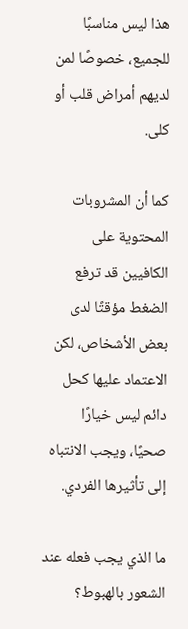هذا ليس مناسبًا للجميع، خصوصًا لمن لديهم أمراض قلب أو كلى.

كما أن المشروبات المحتوية على الكافيين قد ترفع الضغط مؤقتًا لدى بعض الأشخاص، لكن الاعتماد عليها كحل دائم ليس خيارًا صحيًا، ويجب الانتباه إلى تأثيرها الفردي.

ما الذي يجب فعله عند الشعور بالهبوط؟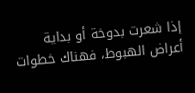إذا شعرت بدوخة أو بداية أعراض الهبوط، فهناك خطوات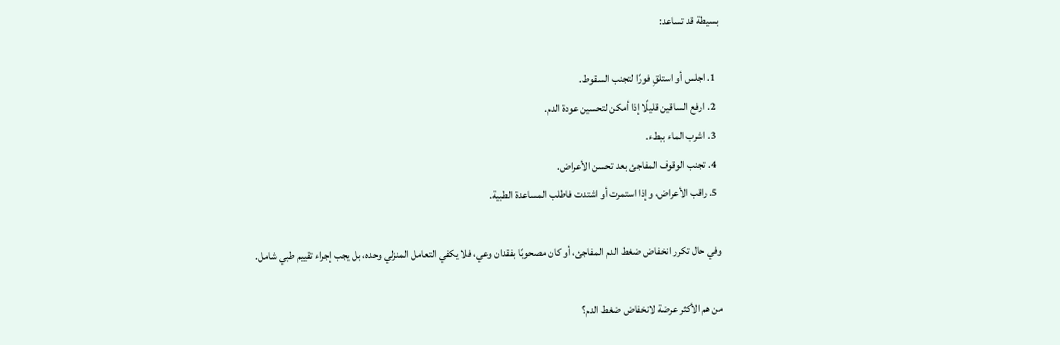بسيطة قد تساعد:

  1. اجلس أو استلقِ فورًا لتجنب السقوط.
  2. ارفع الساقين قليلًا إذا أمكن لتحسين عودة الدم.
  3. اشرب الماء ببطء.
  4. تجنب الوقوف المفاجئ بعد تحسن الأعراض.
  5. راقب الأعراض، وإذا استمرت أو اشتدت فاطلب المساعدة الطبية.

وفي حال تكرر انخفاض ضغط الدم المفاجئ، أو كان مصحوبًا بفقدان وعي، فلا يكفي التعامل المنزلي وحده، بل يجب إجراء تقييم طبي شامل.

من هم الأكثر عرضة لانخفاض ضغط الدم؟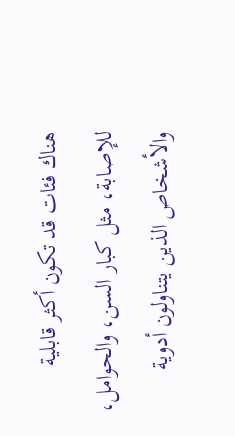هناك فئات قد تكون أكثر قابلية للإصابة، مثل كبار السن، والحوامل، والأشخاص الذين يتناولون أدوية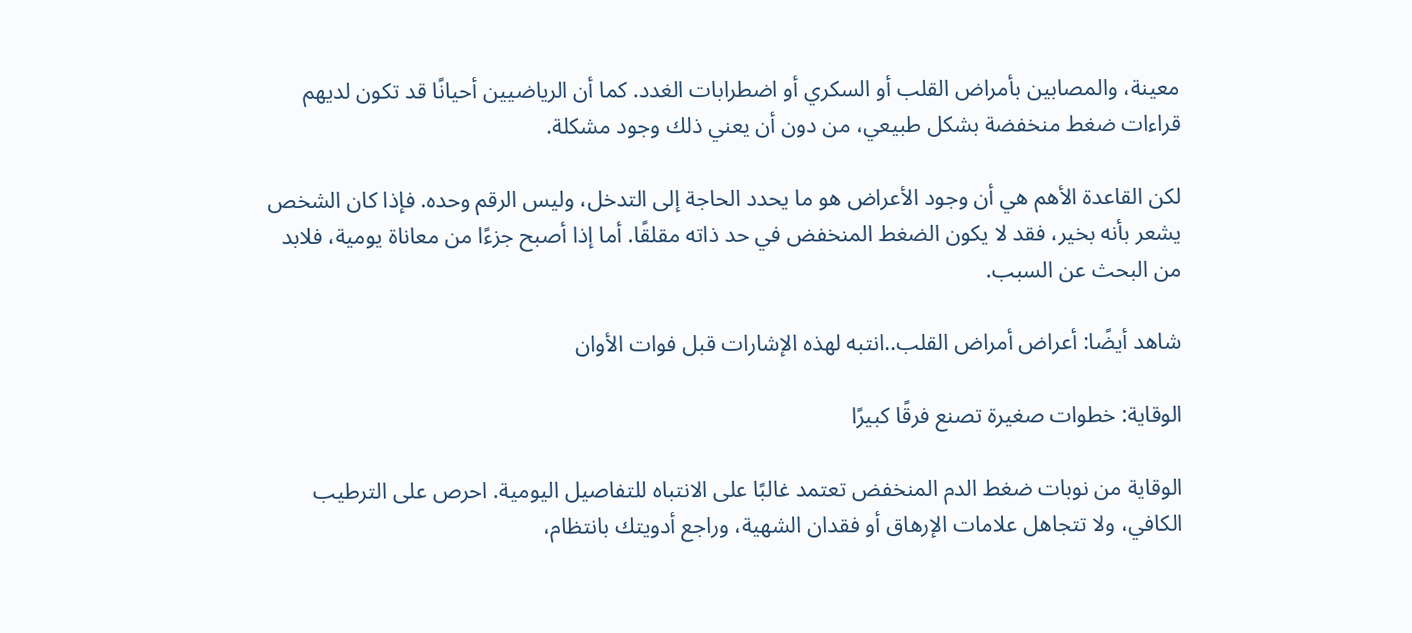معينة، والمصابين بأمراض القلب أو السكري أو اضطرابات الغدد. كما أن الرياضيين أحيانًا قد تكون لديهم قراءات ضغط منخفضة بشكل طبيعي، من دون أن يعني ذلك وجود مشكلة.

لكن القاعدة الأهم هي أن وجود الأعراض هو ما يحدد الحاجة إلى التدخل، وليس الرقم وحده. فإذا كان الشخص يشعر بأنه بخير، فقد لا يكون الضغط المنخفض في حد ذاته مقلقًا. أما إذا أصبح جزءًا من معاناة يومية، فلابد من البحث عن السبب.

شاهد أيضًا: أعراض أمراض القلب..انتبه لهذه الإشارات قبل فوات الأوان

الوقاية: خطوات صغيرة تصنع فرقًا كبيرًا

الوقاية من نوبات ضغط الدم المنخفض تعتمد غالبًا على الانتباه للتفاصيل اليومية. احرص على الترطيب الكافي، ولا تتجاهل علامات الإرهاق أو فقدان الشهية، وراجع أدويتك بانتظام،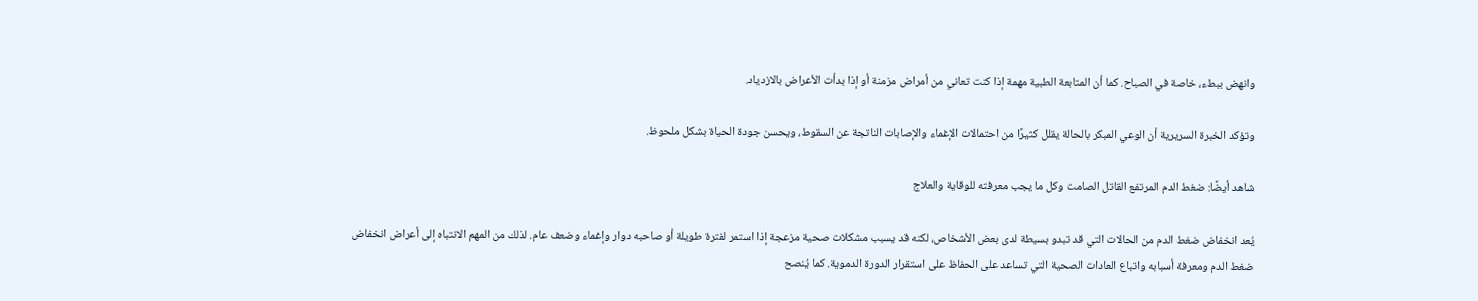وانهض ببطء، خاصة في الصباح. كما أن المتابعة الطبية مهمة إذا كنت تعاني من أمراض مزمنة أو إذا بدأت الأعراض بالازدياد.

وتؤكد الخبرة السريرية أن الوعي المبكر بالحالة يقلل كثيرًا من احتمالات الإغماء والإصابات الناتجة عن السقوط، ويحسن جودة الحياة بشكل ملحوظ.

شاهد أيضًا: ضغط الدم المرتفع القاتل الصامت وكل ما يجب معرفته للوقاية والعلاج

يُعد انخفاض ضغط الدم من الحالات التي قد تبدو بسيطة لدى بعض الأشخاص، لكنه قد يسبب مشكلات صحية مزعجة إذا استمر لفترة طويلة أو صاحبه دوار وإغماء وضعف عام. لذلك من المهم الانتباه إلى أعراض انخفاض ضغط الدم ومعرفة أسبابه واتباع العادات الصحية التي تساعد على الحفاظ على استقرار الدورة الدموية. كما يُنصح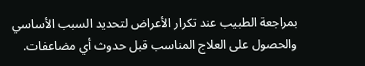بمراجعة الطبيب عند تكرار الأعراض لتحديد السبب الأساسي والحصول على العلاج المناسب قبل حدوث أي مضاعفات.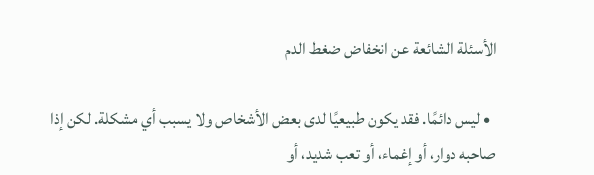الأسئلة الشائعة عن انخفاض ضغط الدم

  • ليس دائمًا. فقد يكون طبيعيًا لدى بعض الأشخاص ولا يسبب أي مشكلة. لكن إذا صاحبه دوار، أو إغماء، أو تعب شديد، أو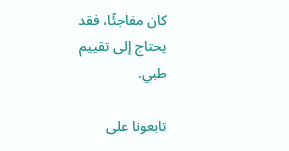كان مفاجئًا، فقد يحتاج إلى تقييم طبي.

تابعونا على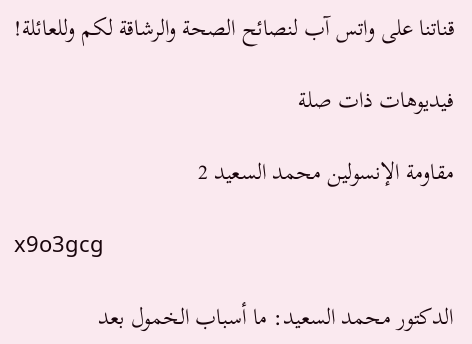قناتنا على واتس آب لنصائح الصحة والرشاقة لكم وللعائلة!

فيديوهات ذات صلة

مقاومة الإنسولين محمد السعيد 2

x9o3gcg

الدكتور محمد السعيد: ما أسباب الخمول بعد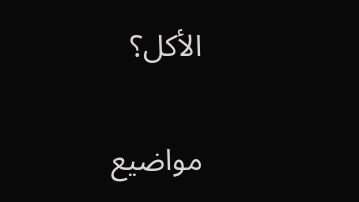الأكل؟

مواضيع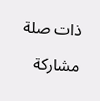ذات صلة

مشاركة